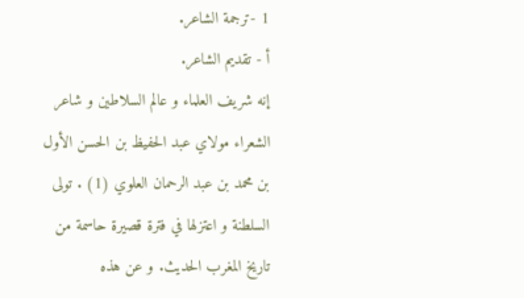1 -ترجمة الشاعر.
أ - تقديم الشاعر.
إنه شريف العلماء و عالم السلاطين و شاعر الشعراء مولاي عبد الحفيظ بن الحسن الأول بن محمد بن عبد الرحمان العلوي (1) . تولى السلطنة و اعتزلها في فترة قصيرة حاسمة من تاريخ المغرب الحديث. و عن هذه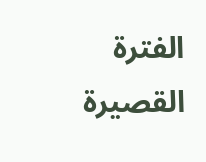الفترة القصيرة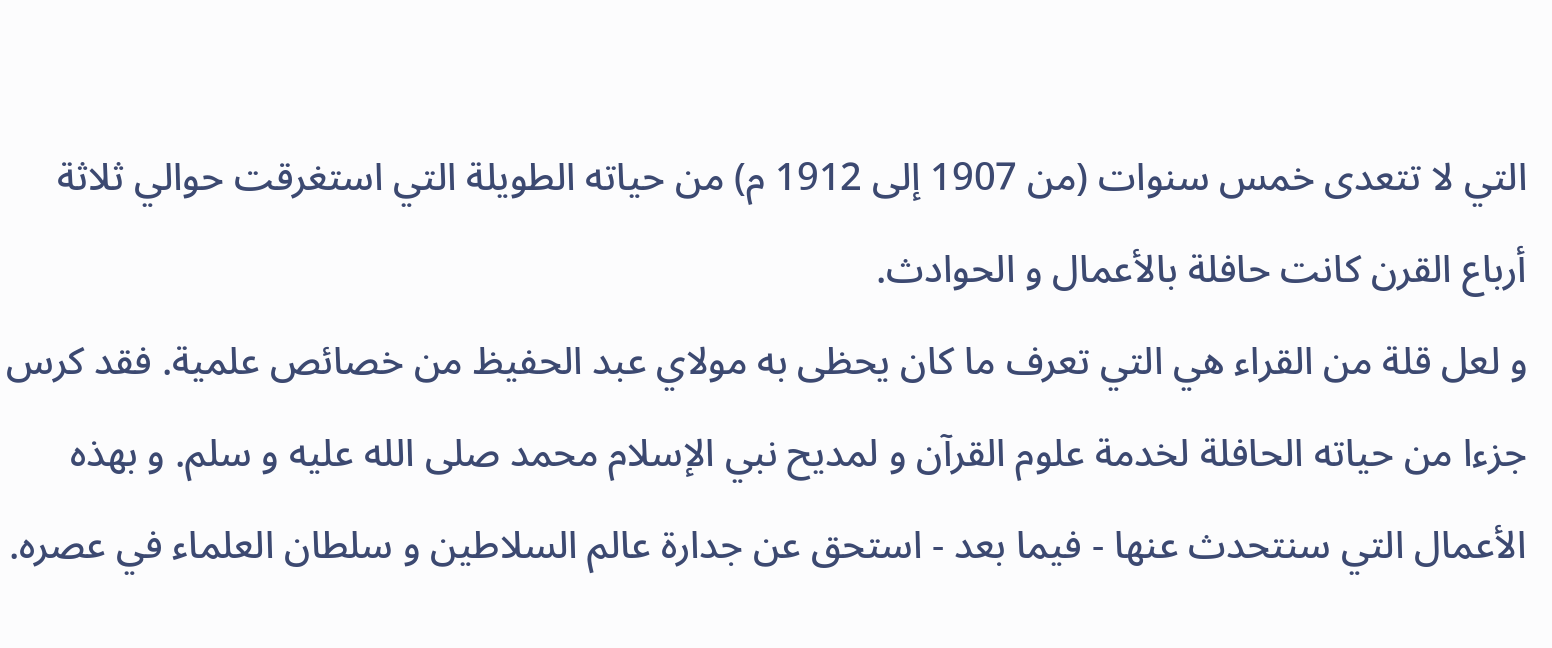التي لا تتعدى خمس سنوات (من 1907 إلى 1912 م) من حياته الطويلة التي استغرقت حوالي ثلاثة أرباع القرن كانت حافلة بالأعمال و الحوادث.
و لعل قلة من القراء هي التي تعرف ما كان يحظى به مولاي عبد الحفيظ من خصائص علمية. فقد كرس جزءا من حياته الحافلة لخدمة علوم القرآن و لمديح نبي الإسلام محمد صلى الله عليه و سلم. و بهذه الأعمال التي سنتحدث عنها - فيما بعد - استحق عن جدارة عالم السلاطين و سلطان العلماء في عصره.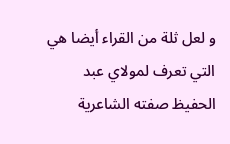و لعل ثلة من القراء أيضا هي التي تعرف لمولاي عبد الحفيظ صفته الشاعرية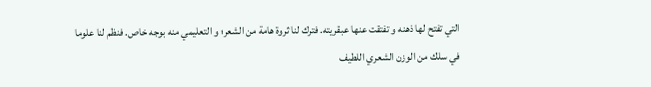التي تفتح لها ذهنه و تفتقت عنها عبقريته. فترك لنا ثروة هامة من الشعر؛ و التعليمي منه بوجه خاص. فنظم لنا علوما في سلك من الوزن الشعري اللطيف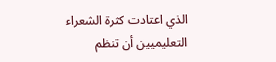الذي اعتادت كثرة الشعراء التعليميين أن تنظم